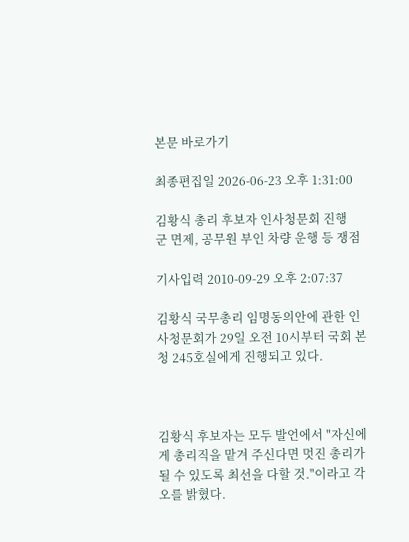본문 바로가기

최종편집일 2026-06-23 오후 1:31:00

김황식 총리 후보자 인사청문회 진행
군 면제, 공무원 부인 차량 운행 등 쟁점

기사입력 2010-09-29 오후 2:07:37

김황식 국무총리 임명동의안에 관한 인사청문회가 29일 오전 10시부터 국회 본청 245호실에게 진행되고 있다.



김황식 후보자는 모두 발언에서 "자신에게 총리직을 맡겨 주신다면 멋진 총리가 될 수 있도록 최선을 다할 것."이라고 각오를 밝혔다.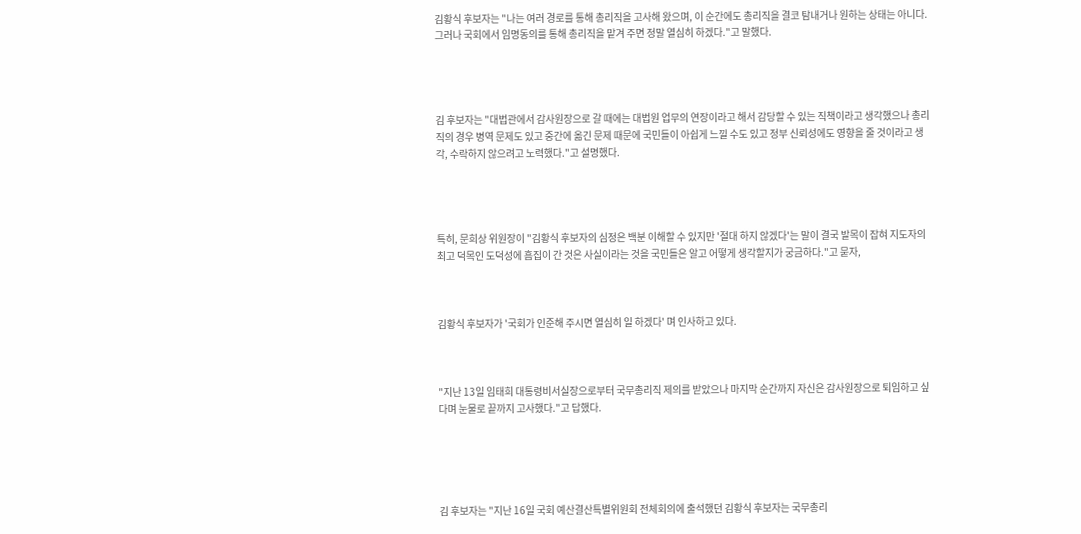김황식 후보자는 "나는 여러 경로를 통해 총리직을 고사해 왔으며, 이 순간에도 총리직을 결코 탐내거나 원하는 상태는 아니다. 그러나 국회에서 임명동의를 통해 총리직을 맡겨 주면 정말 열심히 하겠다."고 말했다.




김 후보자는 "대법관에서 감사원장으로 갈 때에는 대법원 업무의 연장이라고 해서 감당할 수 있는 직책이라고 생각했으나 총리직의 경우 병역 문제도 있고 중간에 옮긴 문제 때문에 국민들이 아쉽게 느낄 수도 있고 정부 신뢰성에도 영향을 줄 것이라고 생각, 수락하지 않으려고 노력했다."고 설명했다.




특히, 문희상 위원장이 "김황식 후보자의 심정은 백분 이해할 수 있지만 '절대 하지 않겠다'는 말이 결국 발목이 잡혀 지도자의 최고 덕목인 도덕성에 흠집이 간 것은 사실이라는 것을 국민들은 알고 어떻게 생각할지가 궁금하다."고 묻자,



김황식 후보자가 '국회가 인준해 주시면 열심히 일 하겠다' 며 인사하고 있다.



"지난 13일 임태희 대통령비서실장으로부터 국무총리직 제의를 받았으나 마지막 순간까지 자신은 감사원장으로 퇴임하고 싶다며 눈물로 끝까지 고사했다."고 답했다.





김 후보자는 "지난 16일 국회 예산결산특별위원회 전체회의에 출석했던 김황식 후보자는 국무총리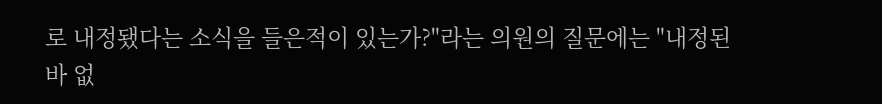로 내정됐다는 소식을 들은적이 있는가?"라는 의원의 질문에는 "내정된 바 없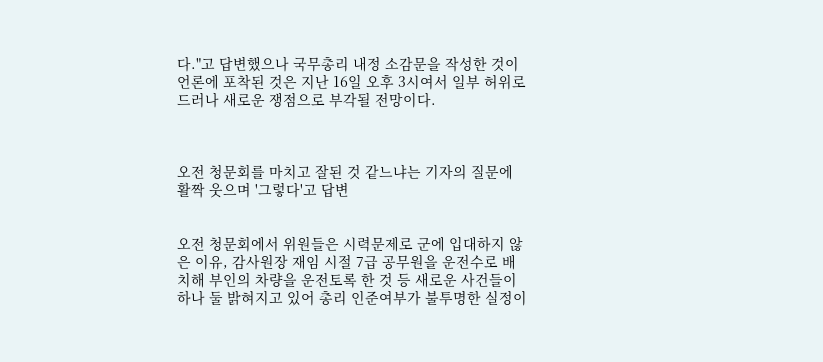다."고 답변했으나 국무총리 내정 소감문을 작성한 것이 언론에 포착된 것은 지난 16일 오후 3시여서 일부 허위로 드러나 새로운 쟁점으로 부각될 전망이다.



오전 청문회를 마치고 잘된 것 같느냐는 기자의 질문에 활짝 웃으며 '그렇다'고 답변


오전 청문회에서 위원들은 시력문제로 군에 입대하지 않은 이유, 감사원장 재임 시절 7급 공무원을 운전수로 배치해 부인의 차량을 운전토록 한 것 등 새로운 사건들이 하나 둘 밝혀지고 있어 총리 인준여부가 불투명한 실정이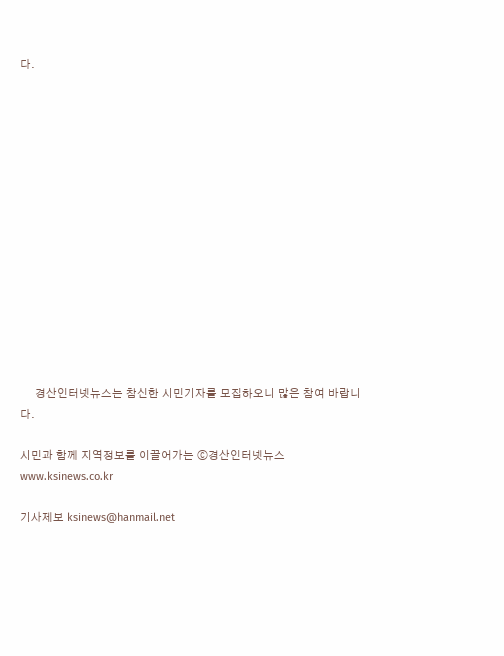다.















     경산인터넷뉴스는 참신한 시민기자를 모집하오니 많은 참여 바랍니다.

시민과 함께 지역정보를 이끌어가는 ⓒ경산인터넷뉴스 www.ksinews.co.kr

기사제보 ksinews@hanmail.net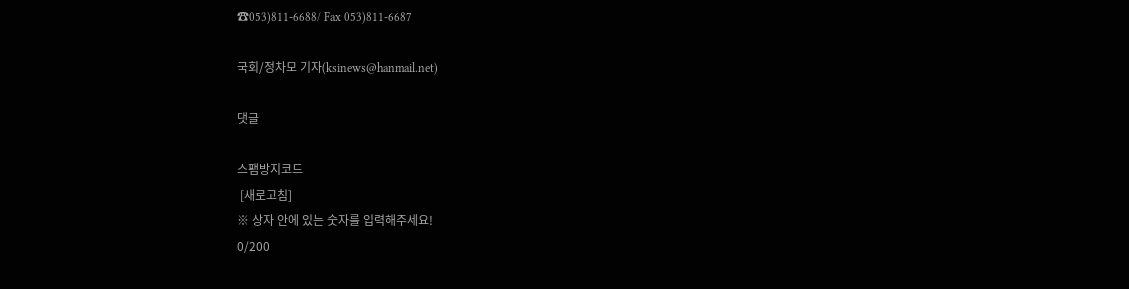☎053)811-6688/ Fax 053)811-6687

국회/정차모 기자(ksinews@hanmail.net)

댓글

스팸방지코드
 [새로고침]
※ 상자 안에 있는 숫자를 입력해주세요!
0/200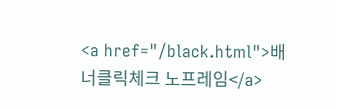<a href="/black.html">배너클릭체크 노프레임</a>